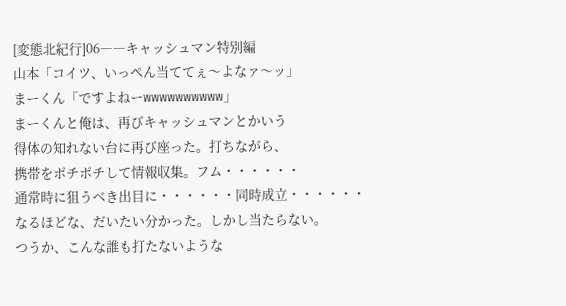[変態北紀行]06――キャッシュマン特別編
山本「コイツ、いっぺん当ててぇ〜よなァ〜ッ」
まーくん「ですよねーwwwwwwwwww」
まーくんと俺は、再びキャッシュマンとかいう
得体の知れない台に再び座った。打ちながら、
携帯をポチポチして情報収集。フム・・・・・・
通常時に狙うべき出目に・・・・・・同時成立・・・・・・
なるほどな、だいたい分かった。しかし当たらない。
つうか、こんな誰も打たないような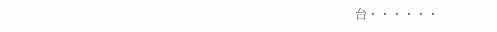台・・・・・・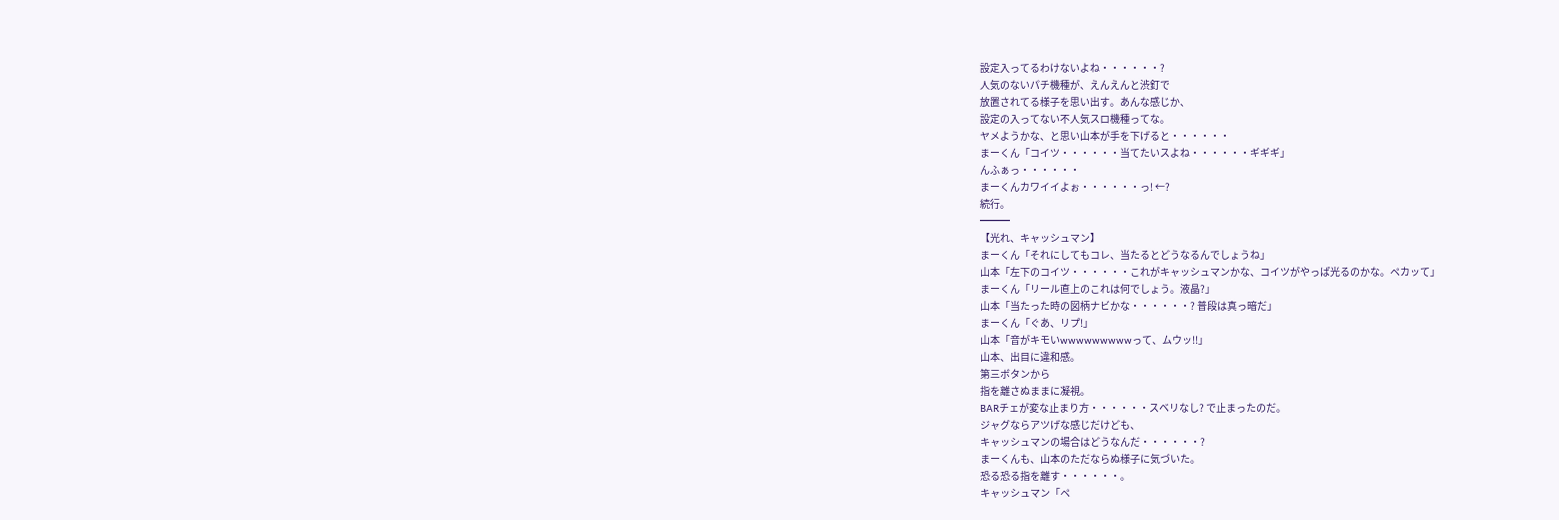設定入ってるわけないよね・・・・・・?
人気のないパチ機種が、えんえんと渋釘で
放置されてる様子を思い出す。あんな感じか、
設定の入ってない不人気スロ機種ってな。
ヤメようかな、と思い山本が手を下げると・・・・・・
まーくん「コイツ・・・・・・当てたいスよね・・・・・・ギギギ」
んふぁっ・・・・・・
まーくんカワイイよぉ・・・・・・っ! ←?
続行。
━━━
【光れ、キャッシュマン】
まーくん「それにしてもコレ、当たるとどうなるんでしょうね」
山本「左下のコイツ・・・・・・これがキャッシュマンかな、コイツがやっぱ光るのかな。ペカッて」
まーくん「リール直上のこれは何でしょう。液晶?」
山本「当たった時の図柄ナビかな・・・・・・? 普段は真っ暗だ」
まーくん「ぐあ、リプ!」
山本「音がキモいwwwwwwwwwって、ムウッ!!」
山本、出目に違和感。
第三ボタンから
指を離さぬままに凝視。
BARチェが変な止まり方・・・・・・スベリなし? で止まったのだ。
ジャグならアツげな感じだけども、
キャッシュマンの場合はどうなんだ・・・・・・?
まーくんも、山本のただならぬ様子に気づいた。
恐る恐る指を離す・・・・・・。
キャッシュマン「ペ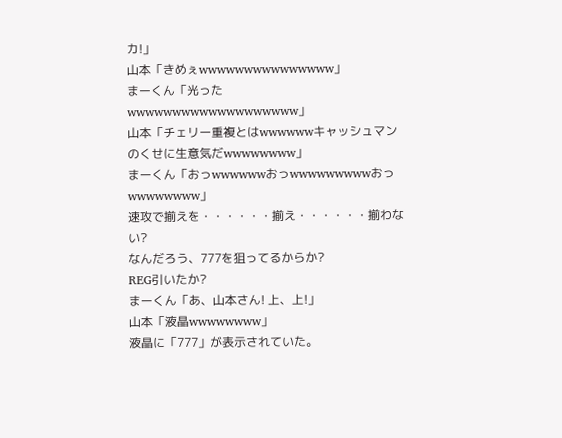カ!」
山本「きめぇwwwwwwwwwwwwwww」
まーくん「光ったwwwwwwwwwwwwwwwwwww」
山本「チェリー重複とはwwwwwwキャッシュマンのくせに生意気だwwwwwwww」
まーくん「おっwwwwwwおっwwwwwwwwwおっwwwwwwww」
速攻で揃えを・・・・・・揃え・・・・・・揃わない?
なんだろう、777を狙ってるからか?
REG引いたか?
まーくん「あ、山本さん! 上、上!」
山本「液晶wwwwwwww」
液晶に「777」が表示されていた。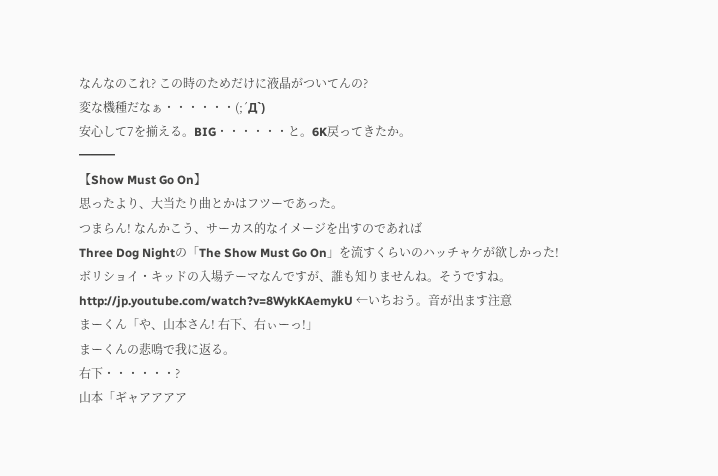なんなのこれ? この時のためだけに液晶がついてんの?
変な機種だなぁ・・・・・・(;´Д`)
安心して7を揃える。BIG・・・・・・と。6K戻ってきたか。
━━━
【Show Must Go On】
思ったより、大当たり曲とかはフツーであった。
つまらん! なんかこう、サーカス的なイメージを出すのであれば
Three Dog Nightの「The Show Must Go On」を流すくらいのハッチャケが欲しかった!
ボリショイ・キッドの入場テーマなんですが、誰も知りませんね。そうですね。
http://jp.youtube.com/watch?v=8WykKAemykU ←いちおう。音が出ます注意
まーくん「や、山本さん! 右下、右ぃーっ!」
まーくんの悲鳴で我に返る。
右下・・・・・・?
山本「ギャアアアア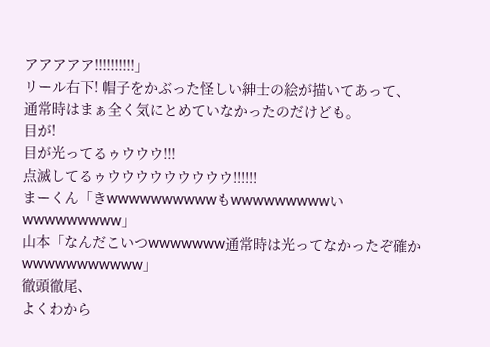アアアアア!!!!!!!!!!」
リール右下! 帽子をかぶった怪しい紳士の絵が描いてあって、
通常時はまぁ全く気にとめていなかったのだけども。
目が!
目が光ってるゥウウウ!!!
点滅してるゥウウウウウウウウウ!!!!!!
まーくん「きwwwwwwwwwwもwwwwwwwwwいwwwwwwwww」
山本「なんだこいつwwwwwww通常時は光ってなかったぞ確かwwwwwwwwwww」
徹頭徹尾、
よくわから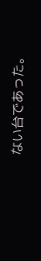ない台であった。